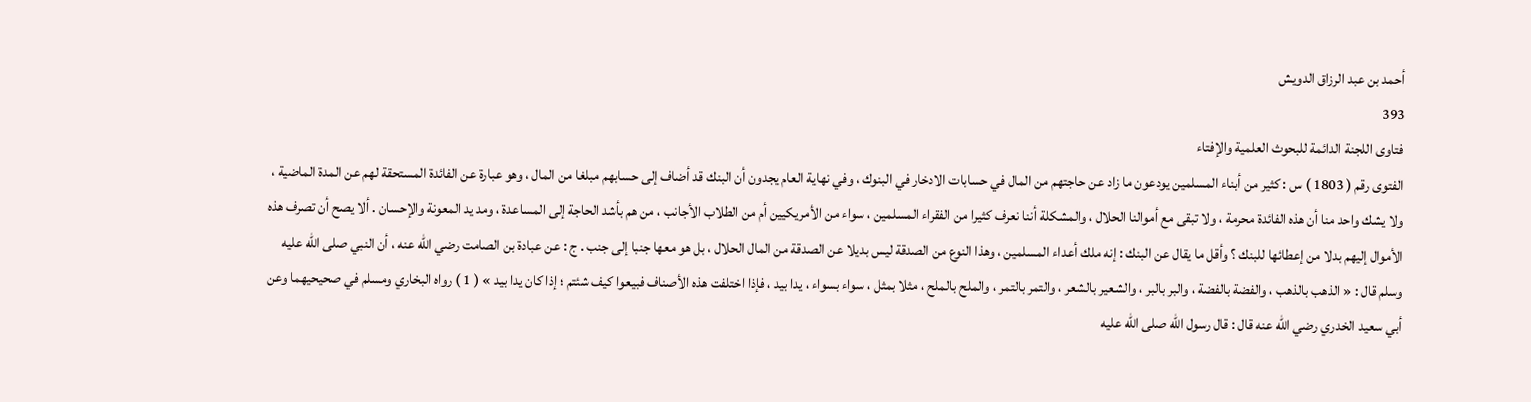أحمد بن عبد الرزاق الدويش
393
فتاوى اللجنة الدائمة للبحوث العلمية والإفتاء
الفتوى رقم ( 1803 ) س : كثير من أبناء المسلمين يودعون ما زاد عن حاجتهم من المال في حسابات الادخار في البنوك ، وفي نهاية العام يجدون أن البنك قد أضاف إلى حسابهم مبلغا من المال ، وهو عبارة عن الفائدة المستحقة لهم عن المدة الماضية ، ولا يشك واحد منا أن هذه الفائدة محرمة ، ولا تبقى مع أموالنا الحلال ، والمشكلة أننا نعرف كثيرا من الفقراء المسلمين ، سواء من الأمريكيين أم من الطلاب الأجانب ، من هم بأشد الحاجة إلى المساعدة ، ومد يد المعونة والإحسان . ألا يصح أن تصرف هذه الأموال إليهم بدلا من إعطائها للبنك ؟ وأقل ما يقال عن البنك : إنه ملك أعداء المسلمين ، وهذا النوع من الصدقة ليس بديلا عن الصدقة من المال الحلال ، بل هو معها جنبا إلى جنب . ج : عن عبادة بن الصامت رضي الله عنه ، أن النبي صلى الله عليه وسلم قال : « الذهب بالذهب ، والفضة بالفضة ، والبر بالبر ، والشعير بالشعر ، والتمر بالتمر ، والملح بالملح ، مثلا بمثل ، سواء بسواء ، يدا بيد ، فإذا اختلفت هذه الأصناف فبيعوا كيف شئتم ؛ إذا كان يدا بيد » ( 1 ) رواه البخاري ومسلم في صحيحيهما وعن أبي سعيد الخدري رضي الله عنه قال : قال رسول الله صلى الله عليه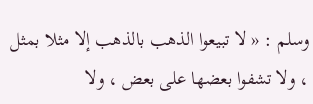وسلم : « لا تبيعوا الذهب بالذهب إلا مثلا بمثل ، ولا تشفوا بعضها على بعض ، ولا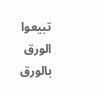تبيعوا الورق بالورق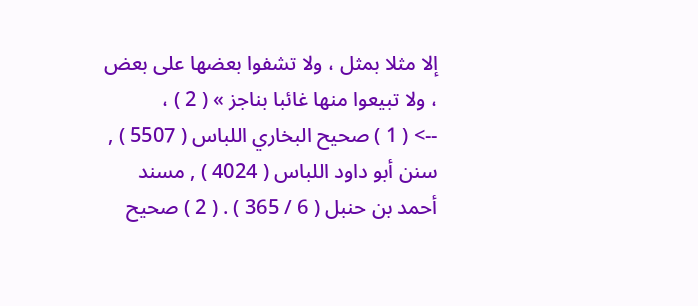إلا مثلا بمثل ، ولا تشفوا بعضها على بعض ، ولا تبيعوا منها غائبا بناجز » ( 2 ) ،
--> ( 1 ) صحيح البخاري اللباس ( 5507 ) , سنن أبو داود اللباس ( 4024 ) , مسند أحمد بن حنبل ( 6 / 365 ) . ( 2 ) صحيح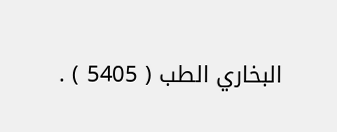البخاري الطب ( 5405 ) .